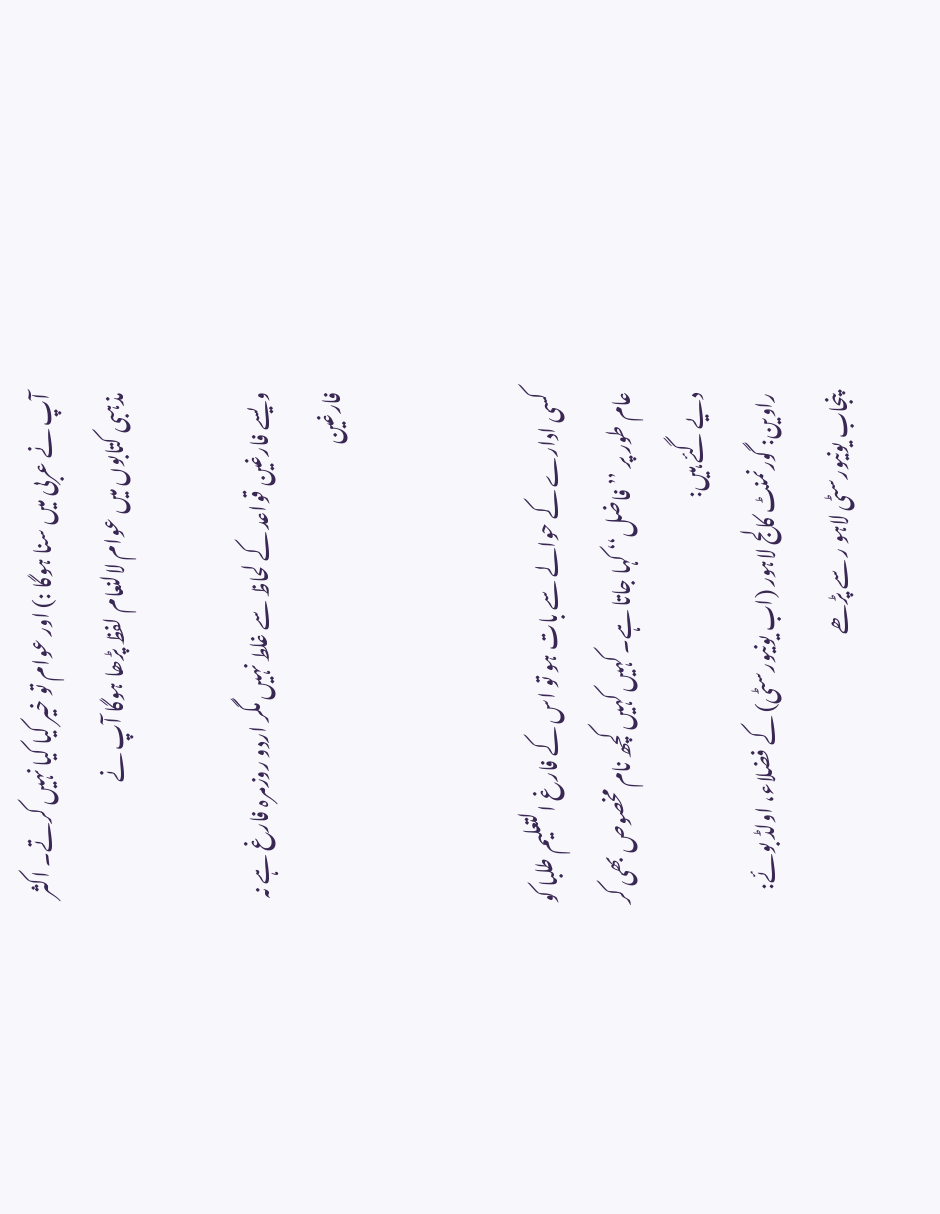آپ نے عربی میں سنا ہوگا :) اور عوام تو خیر کیا کیا نہیں کرتے۔ اکثر مذہبی کتابوں میں عوام لالنعام لفظ پڑھا ہوگا آپ نے

ویسے فارغین قواعد کے لحاظ سے غلط نہیں مگر اردو روزمرہ فارغ ہے نہ فارغین


کسی ادارے کے حوالے سے بات ہو تو اس کے فارغ التعلیم طلبا کو عام طور پر ’’فاضل‘‘ کہا جاتا ہے۔ کہیں کہیں کچھ نام مخصوص بھی کر دیے گئے ہیں:
راوین: گورنمنٹ کالج لاہور (اب یونیورسٹی) کے فضلاء، اولڈ بوئے: پنجاب یونیورسٹی لاہو ر سے پڑھے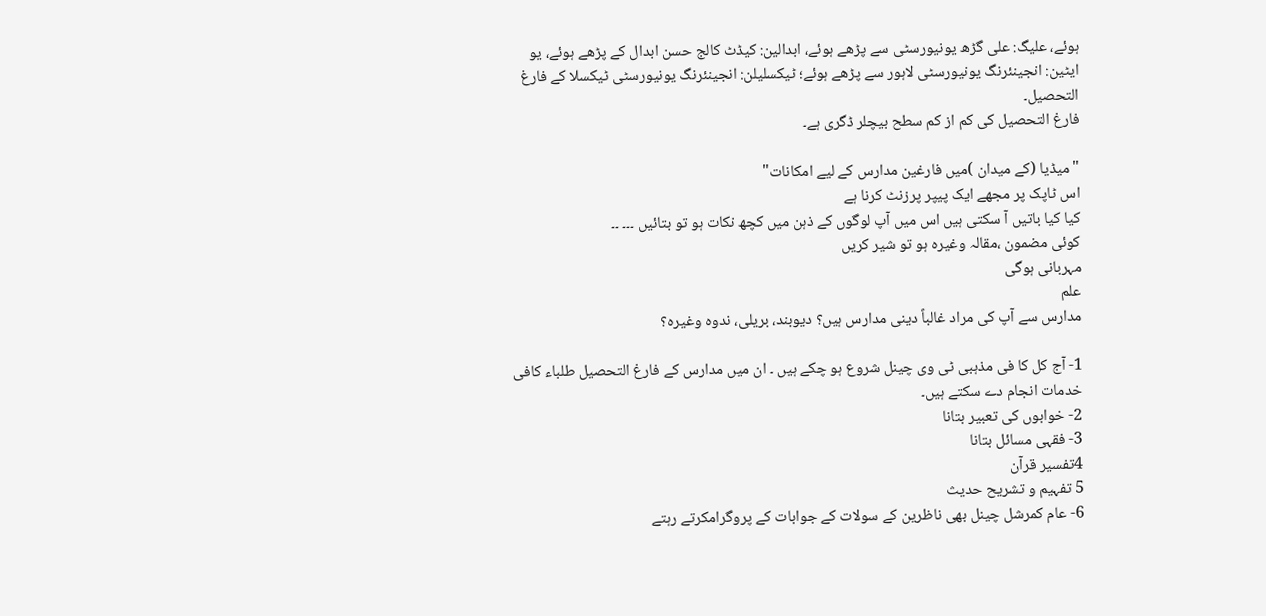ہوئے، علیگ: علی گڑھ یونیورسٹی سے پڑھے ہوئے، ابدالین: کیڈٹ کالج حسن ابدال کے پڑھے ہوئے، یو ایٹین: انجینئرنگ یونیورسٹی لاہور سے پڑھے ہوئے؛ ٹیکسلیلن: انجینئرنگ یونیورسٹی ٹیکسلا کے فارغ التحصیل۔
فارغ التحصیل کی کم از کم سطح بیچلر ڈگری ہے۔

"میڈیا (کے میدان )میں فارغین مدارس کے لیے امکانات"
اس ٹاپک پر مجھے ایک پیپر پرزنٹ کرنا ہے
کیا کیا باتیں آ سکتی ہیں اس میں آپ لوگوں کے ذہن میں کچھ نکات ہو تو بتائیں ۔۔۔ ۔۔
کوئی مضمون ،مقالہ وغیرہ ہو تو شیر کریں
مہربانی ہوگی
علم
مدارس سے آپ کی مراد غالباً دینی مدارس ہیں؟ دیوبند، بریلی، ندوہ وغیرہ؟

1- آج کل کا فی مذہبی ٹی وی چینل شروع ہو چکے ہیں ۔ ان میں مدارس کے فارغ التحصیل طلباء کافی خدمات انجام دے سکتے ہیں۔
2- خوابوں کی تعبیر بتانا
3- فقہی مسائل بتانا
4تفسیر قرآن
5 تفہیم و تشریح حدیث
6- عام کمرشل چینل بھی ناظرین کے سولات کے جوابات کے پروگرامکرتے رہتے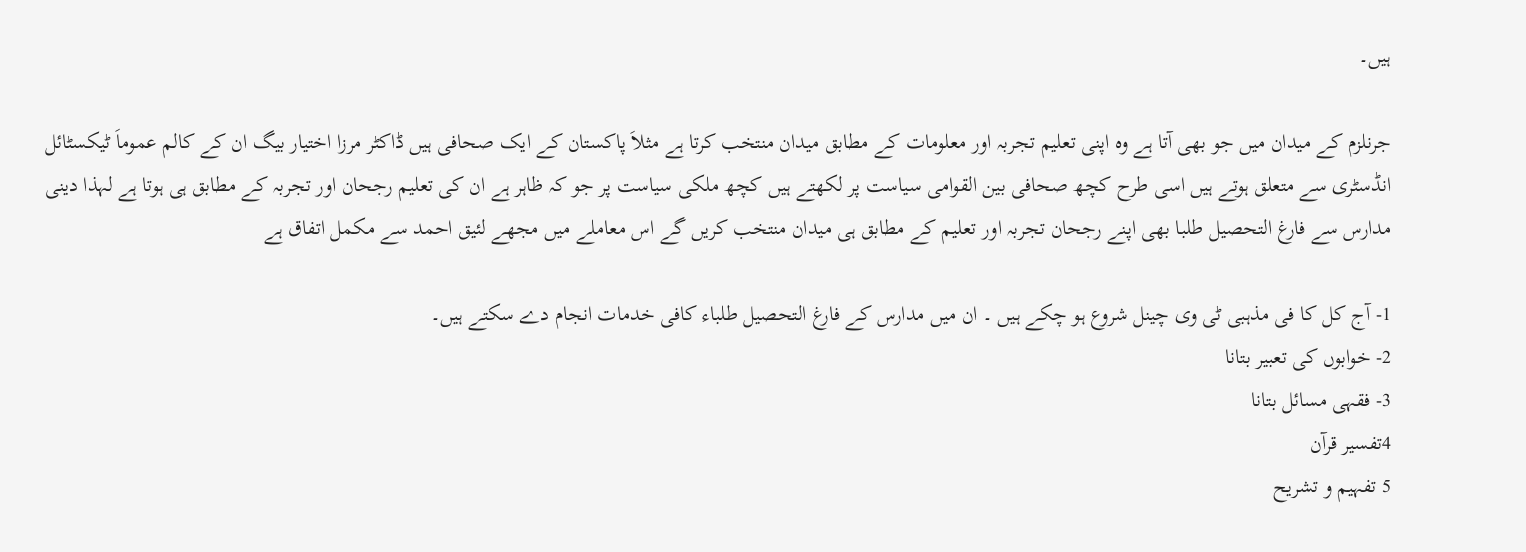ہیں۔

جرنلزم کے میدان میں جو بھی آتا ہے وہ اپنی تعلیم تجربہ اور معلومات کے مطابق میدان منتخب کرتا ہے مثلاَ پاکستان کے ایک صحافی ہیں ڈاکٹر مرزا اختیار بیگ ان کے کالم عموماَ ٹیکسٹائل انڈسٹری سے متعلق ہوتے ہیں اسی طرح کچھ صحافی بین القوامی سیاست پر لکھتے ہیں کچھ ملکی سیاست پر جو کہ ظاہر ہے ان کی تعلیم رجحان اور تجربہ کے مطابق ہی ہوتا ہے لہذا دینی مدارس سے فارغ التحصیل طلبا بھی اپنے رجحان تجربہ اور تعلیم کے مطابق ہی میدان منتخب کریں گے اس معاملے میں مجھے لئیق احمد سے مکمل اتفاق ہے

1- آج کل کا فی مذہبی ٹی وی چینل شروع ہو چکے ہیں ۔ ان میں مدارس کے فارغ التحصیل طلباء کافی خدمات انجام دے سکتے ہیں۔
2- خوابوں کی تعبیر بتانا
3- فقہی مسائل بتانا
4تفسیر قرآن
5 تفہیم و تشریح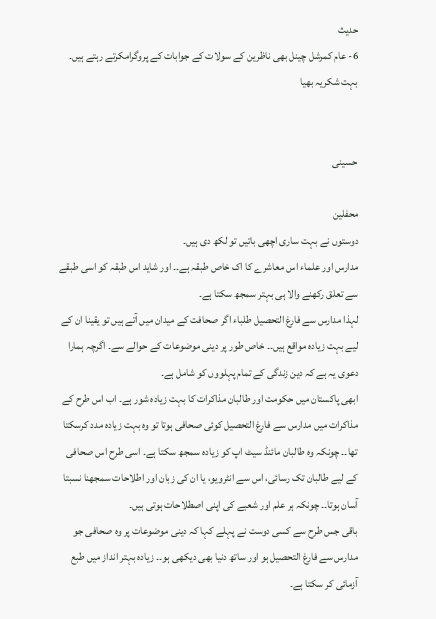حدیث
6- عام کمرشل چینل بھی ناظرین کے سولات کے جوابات کے پروگرامکرتے رہتے ہیں۔
بہت شکریہ بھیا


حسینی

محفلین
دوستوں نے بہت ساری اچھی باتیں تو لکھ دی ہیں۔
مدارس اور علماء اس معاشرے کا اک خاص طبقہ ہے۔۔ اور شاید اس طبقہ کو اسی طبقے سے تعلق رکھنے والا ہی بہتر سمجھ سکتا ہے۔
لہذا مدارس سے فارغ التحصیل طلباء اگر صحافت کے میدان میں آتے ہیں تو یقینا ان کے لیے بہت زیادہ مواقع ہیں۔۔ خاص طور پر دینی موضوعات کے حوالے سے۔ اگرچہ ہمارا دعوی یہ ہے کہ دین زندگی کے تمام پہلووں کو شامل ہے۔
ابھی پاکستان میں حکومت اور طالبان مذاکرات کا بہت زیادہ شور ہے۔ اب اس طرح کے مذاکرات میں مدارس سے فارغ التحصیل کوئی صحافی ہوتا تو وہ بہت زیادہ مدد کرسکتا تھا۔۔ چونکہ وہ طالبان مائنڈ سیٹ اپ کو زیادہ سمجھ سکتا ہے۔ اسی طرح اس صحافی کے لیے طالبان تک رسائی، اس سے انٹرویو، یا ان کی زبان اور اطلاحات سمجھنا نسبتا آسان ہوتا۔۔ چونکہ ہر علم اور شعبے کی اپنی اصطلاحات ہوتی ہیں۔
باقی جس طرح سے کسی دوست نے پہلے کہا کہ دینی موضوعات پر وہ صحافی جو مدارس سے فارغ التحصیل ہو اور ساتھ دنیا بھی دیکھی ہو۔۔ زیادہ بہتر انداز میں طبع آزمائی کر سکتا ہے۔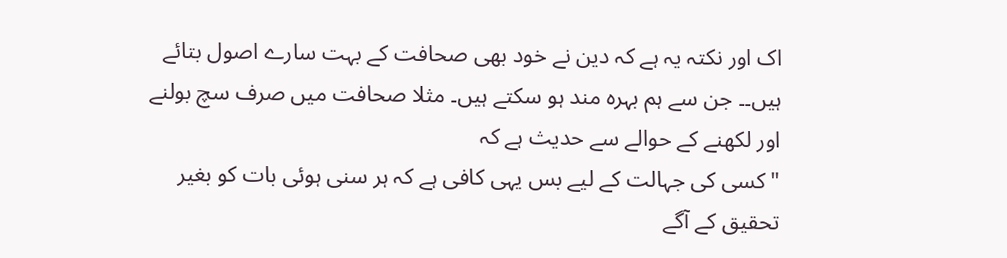اک اور نکتہ یہ ہے کہ دین نے خود بھی صحافت کے بہت سارے اصول بتائے ہیں۔۔ جن سے ہم بہرہ مند ہو سکتے ہیں۔ مثلا صحافت میں صرف سچ بولنے اور لکھنے کے حوالے سے حدیث ہے کہ
"کسی کی جہالت کے لیے بس یہی کافی ہے کہ ہر سنی ہوئی بات کو بغیر تحقیق کے آگے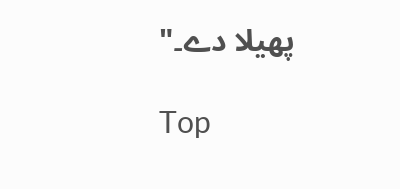پھیلا دے۔"

Top